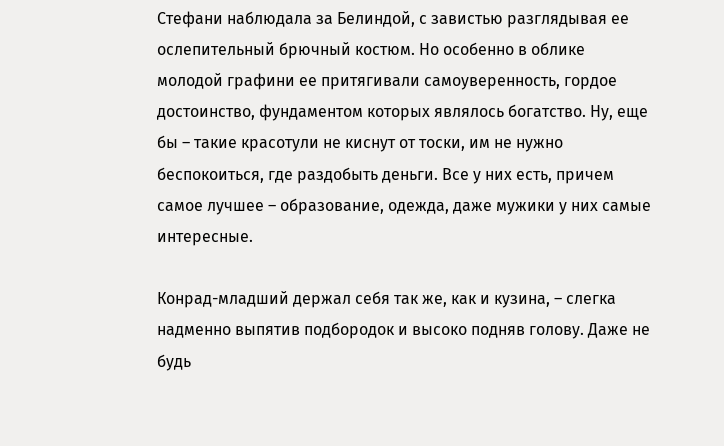Стефани наблюдала за Белиндой, с завистью разглядывая ее ослепительный брючный костюм. Но особенно в облике молодой графини ее притягивали самоуверенность, гордое достоинство, фундаментом которых являлось богатство. Ну, еще бы – такие красотули не киснут от тоски, им не нужно беспокоиться, где раздобыть деньги. Все у них есть, причем самое лучшее – образование, одежда, даже мужики у них самые интересные.

Конрад-младший держал себя так же, как и кузина, – слегка надменно выпятив подбородок и высоко подняв голову. Даже не будь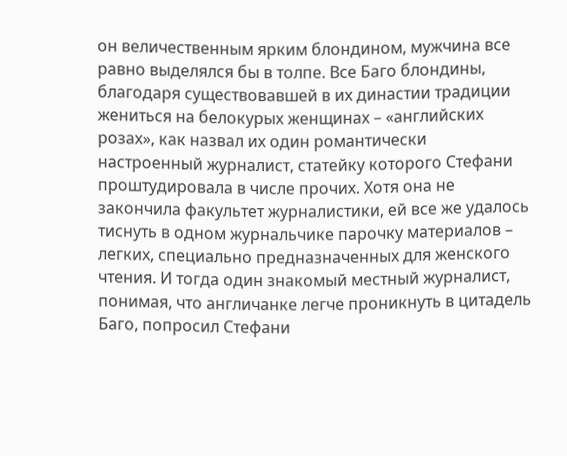он величественным ярким блондином, мужчина все равно выделялся бы в толпе. Все Баго блондины, благодаря существовавшей в их династии традиции жениться на белокурых женщинах – «английских розах», как назвал их один романтически настроенный журналист, статейку которого Стефани проштудировала в числе прочих. Хотя она не закончила факультет журналистики, ей все же удалось тиснуть в одном журнальчике парочку материалов – легких, специально предназначенных для женского чтения. И тогда один знакомый местный журналист, понимая, что англичанке легче проникнуть в цитадель Баго, попросил Стефани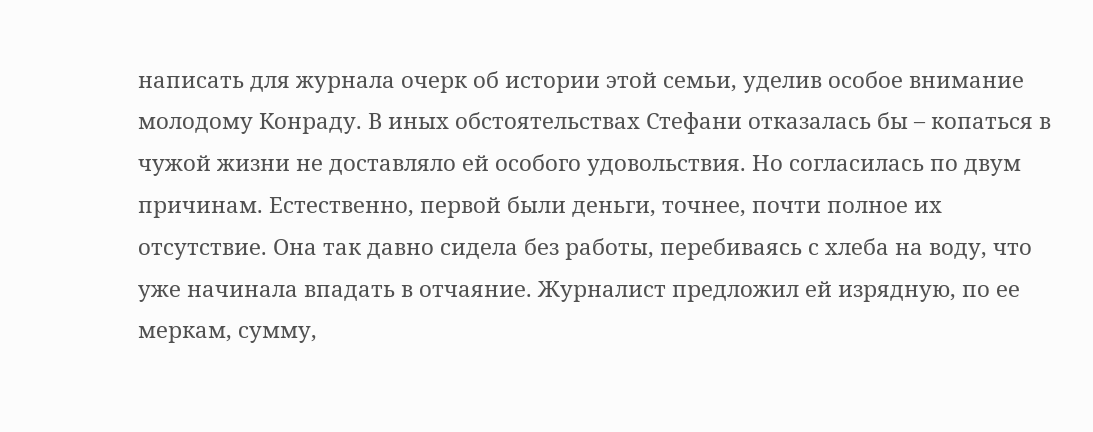написать для журнала очерк об истории этой семьи, уделив особое внимание молодому Конраду. В иных обстоятельствах Стефани отказалась бы – копаться в чужой жизни не доставляло ей особого удовольствия. Но согласилась по двум причинам. Естественно, первой были деньги, точнее, почти полное их отсутствие. Она так давно сидела без работы, перебиваясь с хлеба на воду, что уже начинала впадать в отчаяние. Журналист предложил ей изрядную, по ее меркам, сумму,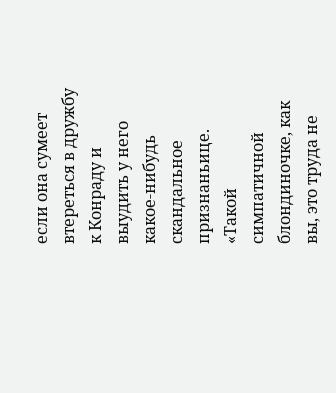если она сумеет втереться в дружбу к Конраду и выудить у него какое-нибудь скандальное признаньице. «Такой симпатичной блондиночке, как вы, это труда не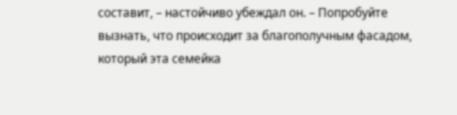составит, – настойчиво убеждал он. – Попробуйте вызнать, что происходит за благополучным фасадом, который эта семейка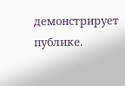демонстрирует публике.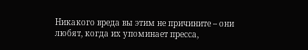Никакого вреда вы этим не причините – они любят, когда их упоминает пресса,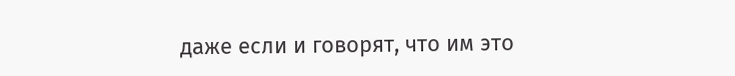даже если и говорят, что им это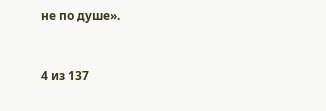не по душе».



4 из 137